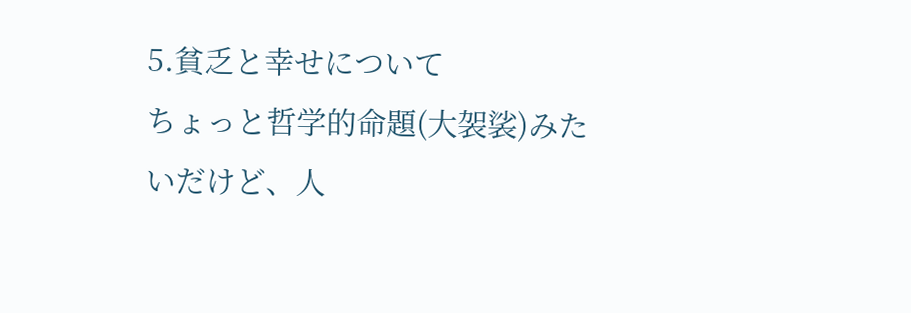5.貧乏と幸せについて
ちょっと哲学的命題(大袈裟)みたいだけど、人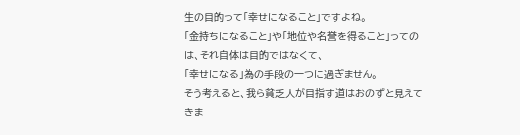生の目的って「幸せになること」ですよね。
「金持ちになること」や「地位や名誉を得ること」ってのは、それ自体は目的ではなくて、
「幸せになる」為の手段の一つに過ぎません。
そう考えると、我ら貧乏人が目指す道はおのずと見えてきま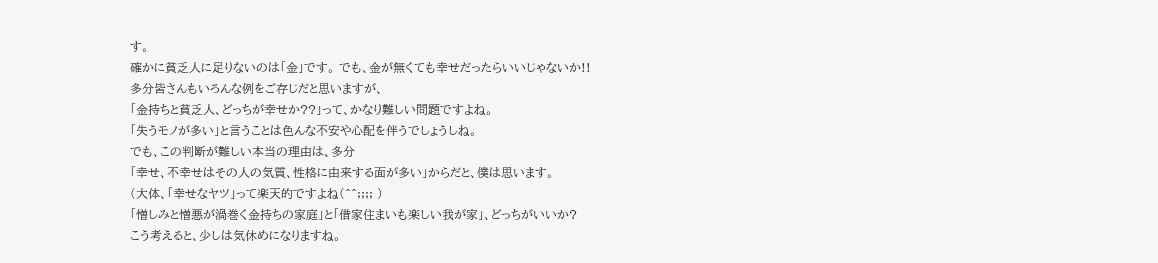す。
確かに貧乏人に足りないのは「金」です。 でも、金が無くても幸せだったらいいじゃないか!!
多分皆さんもいろんな例をご存じだと思いますが、
「金持ちと貧乏人、どっちが幸せか??」って、かなり難しい問題ですよね。
「失うモノが多い」と言うことは色んな不安や心配を伴うでしょうしね。
でも、この判断が難しい本当の理由は、多分
「幸せ、不幸せはその人の気質、性格に由来する面が多い」からだと、僕は思います。
(大体、「幸せなヤツ」って楽天的ですよね(^^;;;; )
「憎しみと憎悪が渦巻く金持ちの家庭」と「借家住まいも楽しい我が家」、どっちがいいか?
こう考えると、少しは気休めになりますね。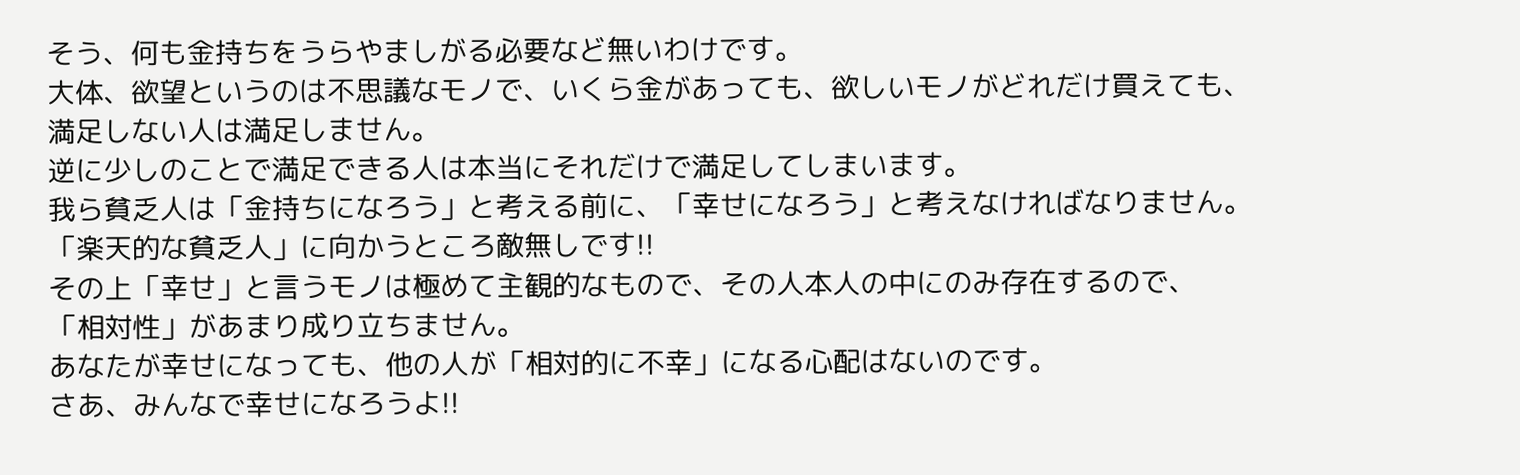そう、何も金持ちをうらやましがる必要など無いわけです。
大体、欲望というのは不思議なモノで、いくら金があっても、欲しいモノがどれだけ買えても、
満足しない人は満足しません。
逆に少しのことで満足できる人は本当にそれだけで満足してしまいます。
我ら貧乏人は「金持ちになろう」と考える前に、「幸せになろう」と考えなければなりません。
「楽天的な貧乏人」に向かうところ敵無しです!!
その上「幸せ」と言うモノは極めて主観的なもので、その人本人の中にのみ存在するので、
「相対性」があまり成り立ちません。
あなたが幸せになっても、他の人が「相対的に不幸」になる心配はないのです。
さあ、みんなで幸せになろうよ!!